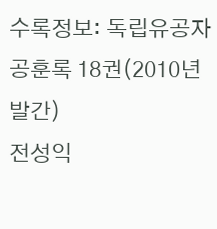수록정보: 독립유공자공훈록 18권(2010년 발간)
전성익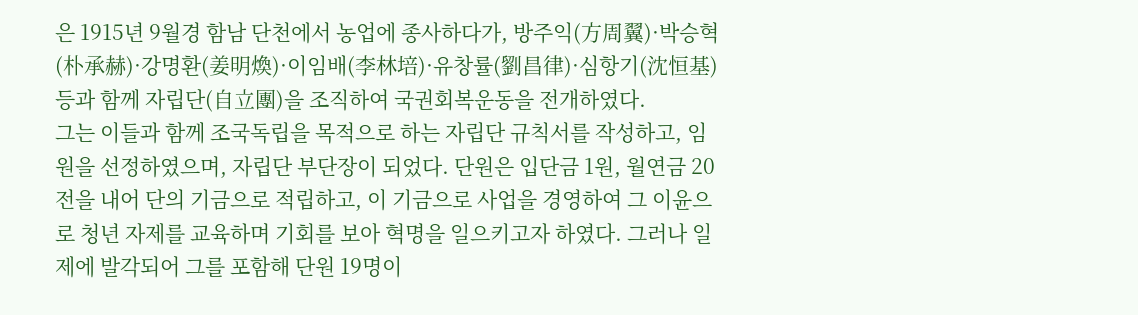은 1915년 9월경 함남 단천에서 농업에 종사하다가, 방주익(方周翼)·박승혁(朴承赫)·강명환(姜明煥)·이임배(李林培)·유창률(劉昌律)·심항기(沈恒基) 등과 함께 자립단(自立團)을 조직하여 국권회복운동을 전개하였다.
그는 이들과 함께 조국독립을 목적으로 하는 자립단 규칙서를 작성하고, 임원을 선정하였으며, 자립단 부단장이 되었다. 단원은 입단금 1원, 월연금 20전을 내어 단의 기금으로 적립하고, 이 기금으로 사업을 경영하여 그 이윤으로 청년 자제를 교육하며 기회를 보아 혁명을 일으키고자 하였다. 그러나 일제에 발각되어 그를 포함해 단원 19명이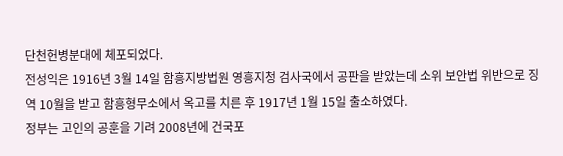단천헌병분대에 체포되었다.
전성익은 1916년 3월 14일 함흥지방법원 영흥지청 검사국에서 공판을 받았는데 소위 보안법 위반으로 징역 10월을 받고 함흥형무소에서 옥고를 치른 후 1917년 1월 15일 출소하였다.
정부는 고인의 공훈을 기려 2008년에 건국포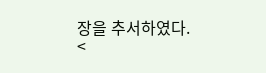장을 추서하였다.
<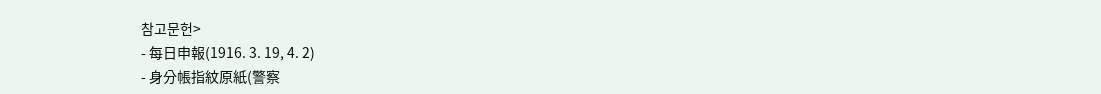참고문헌>
- 每日申報(1916. 3. 19, 4. 2)
- 身分帳指紋原紙(警察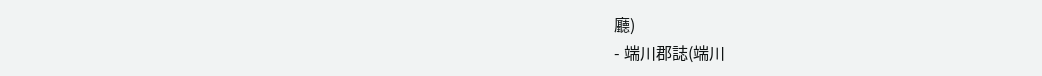廳)
- 端川郡誌(端川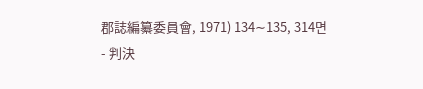郡誌編纂委員會, 1971) 134∼135, 314면
- 判決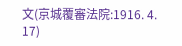文(京城覆審法院:1916. 4. 17)